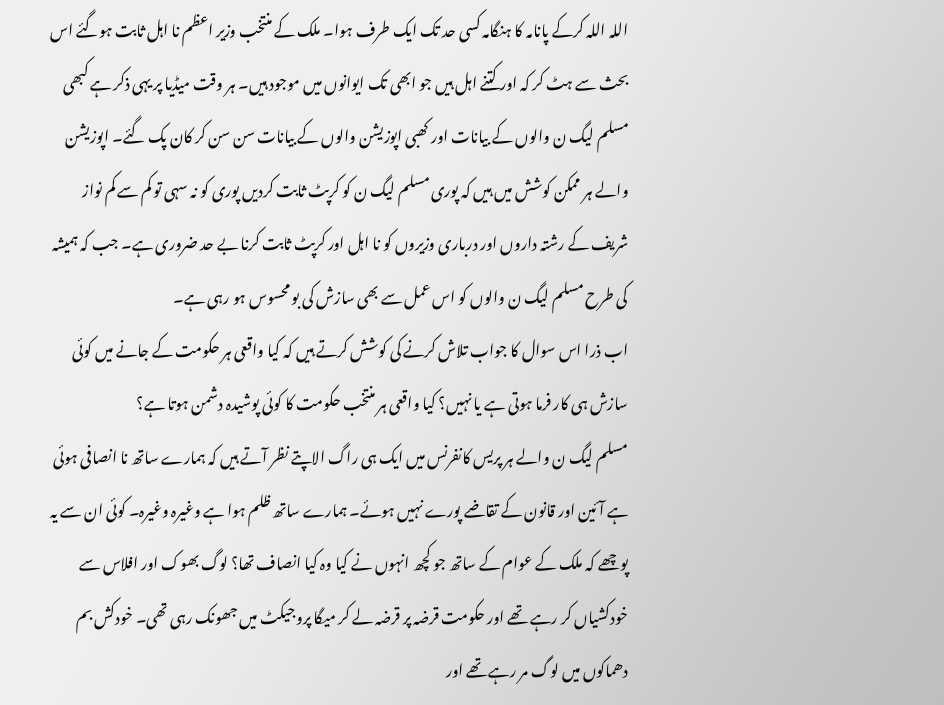اللہ اللہ کرکے پانامہ کا ہنگامہ کسی حد تک ایک طرف ہوا۔ ملک کے منتخب وزیر اعظم نا اہل ثابت ہوگئے اس بحث سے ہٹ کر کہ اور کتنے اہل ہیں جو ابھی تک ایوانوں میں موجود ہیں۔ ہر وقت میڈیا پر یہی ذکر ہے کبھی مسلم لیگ ن والوں کے بیانات اور کھبی اپوزیشن والوں کے بیانات سن سن کر کان پک گئے۔ اپوزیشن والے ہر ممکن کوشش میں ہیں کہ پوری مسلم لیگ ن کو کرپٹ ثابت کردیں پوری کو نہ سہی تو کم سے کم نواز شریف کے رشتہ داروں اور درباری وزیروں کو نا اہل اور کرپٹ ثابت کرنا بے حد ضروری ہے۔ جب کہ ہمیشہ کی طرح مسلم لیگ ن والوں کو اس عمل سے بھی سازش کی بو محسوس ہو رہی ہے۔
اب ذرا اس سوال کا جواب تلاش کرنے کی کوشش کرتے ہیں کہ کیا واقعی ہر حکومت کے جانے میں کوئی سازش ہی کار فرما ہوتی ہے یا نہیں؟ کیا واقعی ہر منتخب حکومت کا کوئی پوشیدہ دشمن ہوتا ہے؟
مسلم لیگ ن والے ہر پریس کانفرنس میں ایک ہی راگ الاپتے نظر آتے ہیں کہ ہمارے ساتھ نا انصافی ہوئی ہے آئین اور قانون کے تقاضے پورے نہیں ہوئے۔ ہمارے ساتھ ظلم ہوا ہے وغیرہ وغیرہ۔ کوئی ان سے یہ پوچھے کہ ملک کے عوام کے ساتھ جو کچھ انہوں نے کیا وہ کیا انصاف تھا؟ لوگ بھوک اور افلاس سے خودکشیاں کر رہے تھے اور حکومت قرضہ پر قرضہ لے کر میگا پروجیکٹ میں جھونک رہی تھی۔ خودکش بم دھماکوں میں لوگ مر رہے تھے اور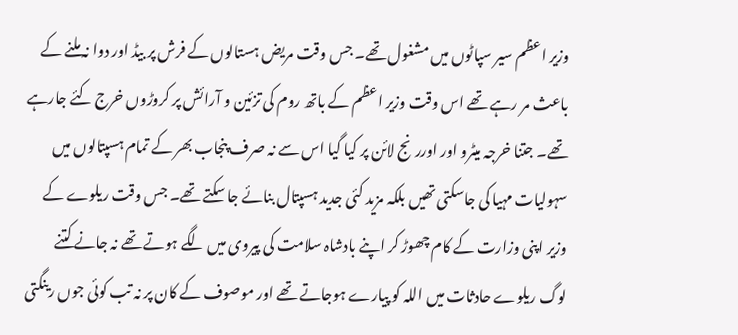وزیر اعظم سیر سپاٹوں میں مشغول تھے۔ جس وقت مریض ہستالوں کے فرش پر بیڈ اور دوا نہ ملنے کے باعث مر رہے تھے اس وقت وزیر اعظم کے باتھ روم کی تزئین و آرائش پر کروڑوں خرج کئے جارہے تھے۔ جتنا خرجہ میٹرو اور اوررنج لائن پر کیا گیا اس سے نہ صرف پنجاب بھر کے تمام ہسپتالوں میں سہولیات مہیا کی جاسکتی تھیں بلکہ مزید کئی جدید ہسپتال بنائے جا سکتے تھے۔ جس وقت ریلوے کے وزیر اپنی وزارت کے کام چھوڑ کر اپنے بادشاہ سلامت کی پیروی میں لگے ہوتے تھے نہ جانے کتنے لوگ ریلوے حادثات میں اللہ کو پیارے ہوجاتے تھے اور موصوف کے کان پر نہ تب کوئی جوں رینگتی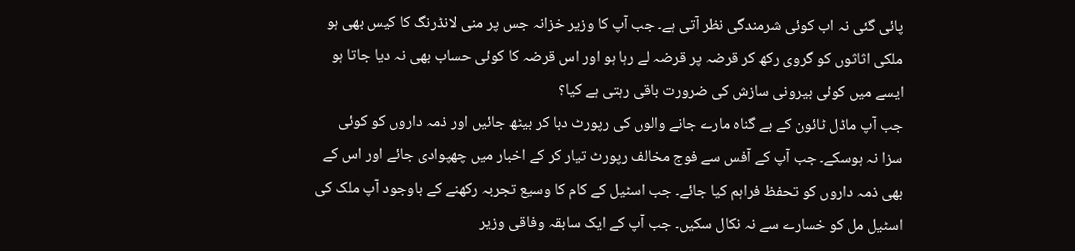پائی گئی نہ اب کوئی شرمندگی نظر آتی ہے۔ جب آپ کا وزیر خزانہ جس پر منی لانڈرنگ کا کیس بھی ہو ملکی اثاثوں کو گروی رکھ کر قرضہ پر قرضہ لے رہا ہو اور اس قرضہ کا کوئی حساب بھی نہ دیا جاتا ہو ایسے میں کوئی بیرونی سازش کی ضرورت باقی رہتی ہے کیا؟
جب آپ ماڈل ٹائون کے بے گناہ مارے جانے والوں کی رپورٹ دبا کر بیٹھ جائیں اور ذمہ داروں کو کوئی سزا نہ ہوسکے۔ جب آپ کے آفس سے فوج مخالف رپورٹ تیار کر کے اخبار میں چھپوادی جائے اور اس کے بھی ذمہ داروں کو تحفظ فراہم کیا جائے۔ جب اسٹیل کے کام کا وسیع تجربہ رکھنے کے باوجود آپ ملک کی اسٹیل مل کو خسارے سے نہ نکال سکیں۔ جب آپ کے ایک سابقہ وفاقی وزیر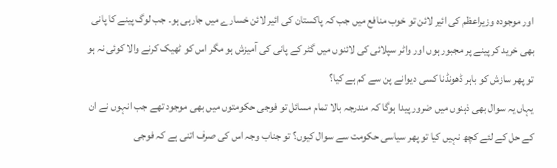اور موجودہ وزیراعظم کی ائیر لائن تو خوب منافع میں جب کہ پاکستان کی ائیر لائن خسارے میں جارہی ہو۔ جب لوگ پینے کا پانی بھی خرید کر پینے پر مجبور ہوں اور واٹر سپلائی کی لائنوں میں گٹر کے پانی کی آمیزش ہو مگر اس کو ٹھیک کرنے والا کوئی نہ ہو تو پھر سازش کو باہر ڈھونڈنا کسی دیوانے پن سے کم ہے کیا؟
یہاں یہ سوال بھی ذہنوں میں ضرور پیدا ہوگا کہ مندرجہ بالا تمام مسائل تو فوجی حکومتوں میں بھی موجود تھے جب انہوں نے ان کے حل کے لئے کچھ نہیں کیا تو پھر سیاسی حکومت سے سوال کیوں؟ تو جناب وجہ اس کی صرف اتنی ہے کہ فوجی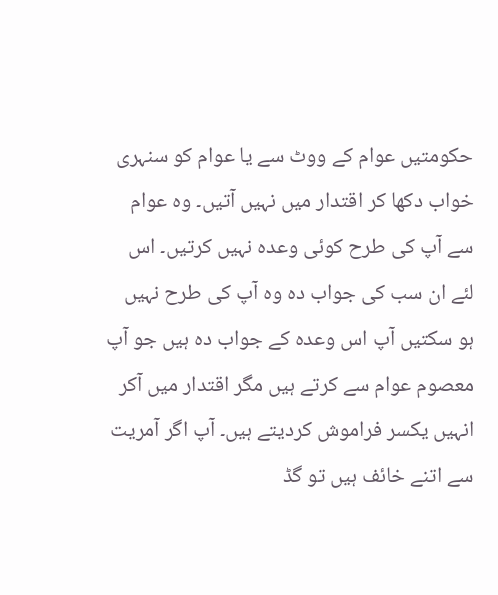حکومتیں عوام کے ووٹ سے یا عوام کو سنہری خواب دکھا کر اقتدار میں نہیں آتیں۔ وہ عوام سے آپ کی طرح کوئی وعدہ نہیں کرتیں۔ اس لئے ان سب کی جواب دہ وہ آپ کی طرح نہیں ہو سکتیں آپ اس وعدہ کے جواب دہ ہیں جو آپ معصوم عوام سے کرتے ہیں مگر اقتدار میں آکر انہیں یکسر فراموش کردیتے ہیں۔ آپ اگر آمریت سے اتنے خائف ہیں تو گڈ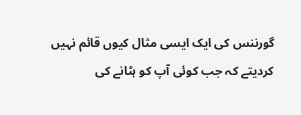گورننس کی ایک ایسی مثال کیوں قائم نہیں کردیتے کہ جب کوئی آپ کو ہٹانے کی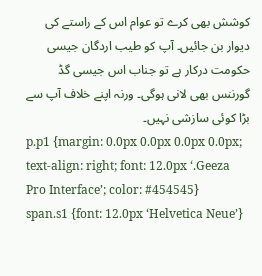کوشش بھی کرے تو عوام اس کے راستے کی دیوار بن جائیں۔ آپ کو طیب اردگان جیسی حکومت درکار ہے تو جناب اس جیسی گڈ گورننس بھی لانی ہوگی۔ ورنہ اپنے خلاف آپ سے بڑا کوئی سازشی نہیں۔
p.p1 {margin: 0.0px 0.0px 0.0px 0.0px; text-align: right; font: 12.0px ‘.Geeza Pro Interface’; color: #454545}
span.s1 {font: 12.0px ‘Helvetica Neue’}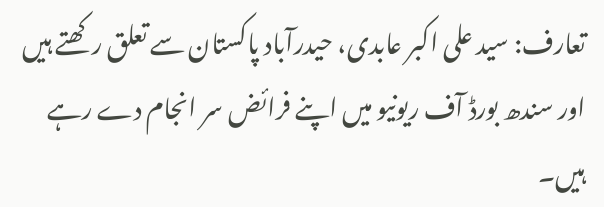تعارف: سید علی اکبر عابدی، حیدرآباد پاکستان سے تعلق رکھتے ہیں اور سندھ بورڈ آف ریونیو میں اپنے فرائض سر انجام دے رہے ہیں۔